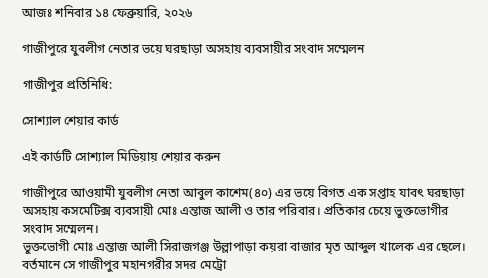আজঃ শনিবার ১৪ ফেব্রুয়ারি, ২০২৬

গাজীপুরে যুবলীগ নেতার ভয়ে ঘরছাড়া অসহায় ব্যবসায়ীর সংবাদ সম্মেলন

গাজীপুর প্রতিনিধি:

সোশ্যাল শেয়ার কার্ড

এই কার্ডটি সোশ্যাল মিডিয়ায় শেয়ার করুন

গাজীপুরে আওয়ামী যুবলীগ নেতা আবুল কাশেম(৪০) এর ভয়ে বিগত এক সপ্তাহ যাবৎ ঘরছাড়া অসহায় কসমেটিক্স ব্যবসায়ী মোঃ এন্তাজ আলী ও তার পরিবার। প্রতিকার চেয়ে ভুক্তভোগীর সংবাদ সম্মেলন।
ভুক্তভোগী মোঃ এন্তাজ আলী সিরাজগঞ্জ উল্লাপাড়া কয়রা বাজার মৃত আব্দুল খালেক এর ছেলে। বর্তমানে সে গাজীপুর মহানগরীর সদর মেট্রো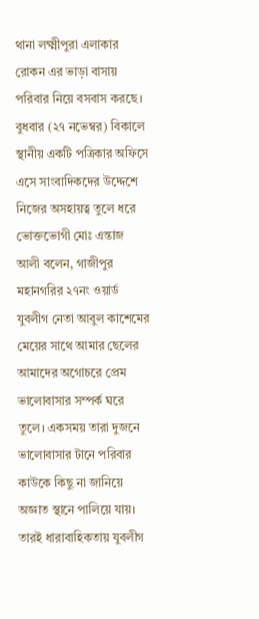থানা লক্ষ্মীপুরা এলাকার রোকন এর ভাড়া বাসায় পরিবার নিয়ে বসবাস করছে।
বুধবার (২৭ নভেম্বর) বিকালে স্থানীয় একটি পত্রিকার অফিসে এসে সাংবাদিকদের উদ্দেশে নিজের অসহায়ত্ব তুলে ধরে ভোক্তভোগী মোঃ এন্তাজ আলী বলেন, গাজীপুর মহানগরির ২৭নং ওয়ার্ড যুবলীগ নেতা আবুল কাশেমের মেয়ের সাথে আমার ছেলের আমাদের অগোচরে প্রেম ভালোবাসার সম্পর্ক ঘরে তুলে। একসময় তারা দুজনে ভালোবাসার টানে পরিবার কাউকে কিছু না জানিয়ে অজ্ঞাত স্থানে পালিয়ে যায়।
তারই ধারাবাহিকতায় যুবলীগ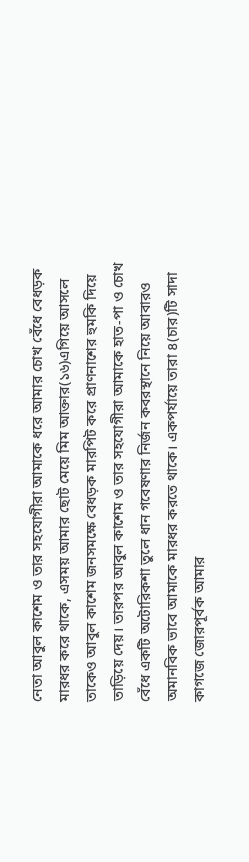নেতা আবুল কাশেম ও তার সহযোগীরা আমাকে ধরে আমার চোখ বেঁধে বেধড়ক মারধর করে থাকে, এসময় আমার ছোট মেয়ে মিম আক্তার(১৬)এগিয়ে আসলে তাকেও আবুল কাশেম জনসমক্ষে বেধড়ক মারপিট করে প্রাণনাশের হুমকি দিয়ে তাড়িয়ে দেয়। তারপর আবুল কাশেম ও তার সহযোগীরা আমাকে হাত-পা ও চোখ বেঁধে একটি অটোরিকশা তুলে ধান গবেষণার নির্জন কবরস্থানে নিয়ে আবারও অমানবিক ভাবে আমাকে মারধর করতে থাকে। একপর্যায়ে তারা ৪(চার)টি সাদা কাগজে জোরপূর্বক আমার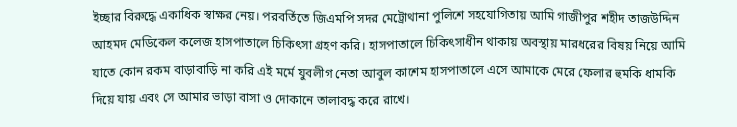ইচ্ছার বিরুদ্ধে একাধিক স্বাক্ষর নেয়। পরবর্তিতে জিএমপি সদর মেট্রোথানা পুলিশে সহযোগিতায় আমি গাজীপুর শহীদ তাজউদ্দিন আহমদ মেডিকেল কলেজ হাসপাতালে চিকিৎসা গ্রহণ করি। হাসপাতালে চিকিৎসাধীন থাকায় অবস্থায় মারধরের বিষয় নিয়ে আমি যাতে কোন রকম বাড়াবাড়ি না করি এই মর্মে যুবলীগ নেতা আবুল কাশেম হাসপাতালে এসে আমাকে মেরে ফেলার হুমকি ধামকি দিয়ে যায় এবং সে আমার ভাড়া বাসা ও দোকানে তালাবদ্ধ করে রাখে।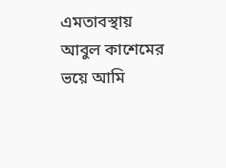এমতাবস্থায় আবুল কাশেমের ভয়ে আমি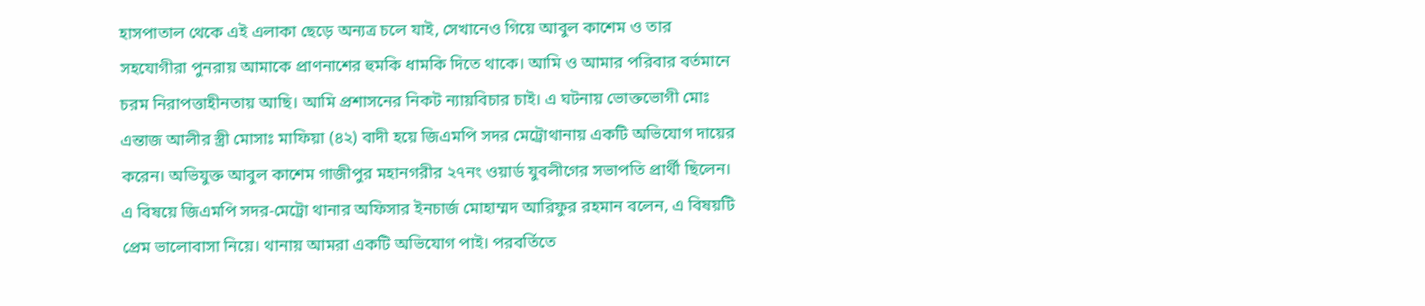হাসপাতাল থেকে এই এলাকা ছেড়ে অন্যত্র চলে যাই, সেখানেও গিয়ে আবুল কাশেম ও তার সহযোগীরা পুনরায় আমাকে প্রাণনাশের হুমকি ধামকি দিতে থাকে। আমি ও আমার পরিবার বর্তমানে চরম নিরাপত্তাহীনতায় আছি। আমি প্রশাসনের নিকট ন্যায়বিচার চাই। এ ঘটনায় ভোক্তভোগী মোঃ এন্তাজ আলীর স্ত্রী মোসাঃ মাফিয়া (৪২) বাদী হয়ে জিএমপি সদর মেট্রোথানায় একটি অভিযোগ দায়ের করেন। অভিযুক্ত আবুল কাশেম গাজীপুর মহানগরীর ২৭নং ওয়ার্ড যুবলীগের সভাপতি প্রার্থী ছিলেন।
এ বিষয়ে জিএমপি সদর-মেট্রো থানার অফিসার ইনচার্জ মোহাম্মদ আরিফুর রহমান বলেন, এ বিষয়টি প্রেম ভালোবাসা নিয়ে। থানায় আমরা একটি অভিযোগ পাই। পরবর্তিতে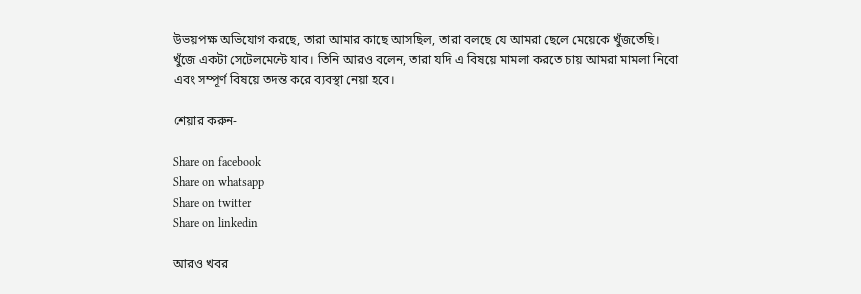উভয়পক্ষ অভিযোগ করছে, তারা আমার কাছে আসছিল, তারা বলছে যে আমরা ছেলে মেয়েকে খুঁজতেছি। খুঁজে একটা সেটেলমেন্টে যাব। তিনি আরও বলেন, তারা যদি এ বিষয়ে মামলা করতে চায় আমরা মামলা নিবো এবং সম্পূর্ণ বিষয়ে তদন্ত করে ব্যবস্থা নেয়া হবে।

শেয়ার করুন-

Share on facebook
Share on whatsapp
Share on twitter
Share on linkedin

আরও খবর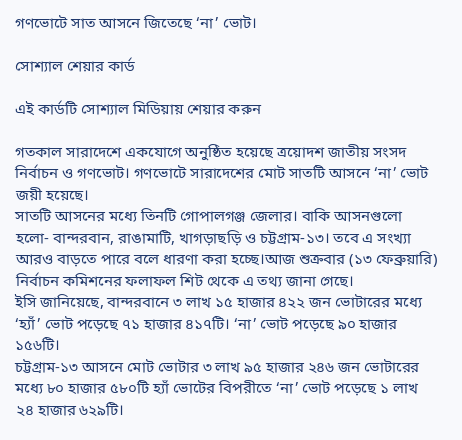গণভোটে সাত আসনে জিতেছে ‘না’ ভোট।

সোশ্যাল শেয়ার কার্ড

এই কার্ডটি সোশ্যাল মিডিয়ায় শেয়ার করুন

গতকাল সারাদেশে একযোগে অনুষ্ঠিত হয়েছে ত্রয়োদশ জাতীয় সংসদ নির্বাচন ও গণভোট। গণভোটে সারাদেশের মোট সাতটি আসনে ‘না’ ভোট জয়ী হয়েছে।
সাতটি আসনের মধ্যে তিনটি গোপালগঞ্জ জেলার। বাকি আসনগুলো হলো- বান্দরবান, রাঙামাটি, খাগড়াছড়ি ও চট্টগ্রাম-১৩। তবে এ সংখ্যা আরও বাড়তে পারে বলে ধারণা করা হচ্ছে।আজ শুক্রবার (১৩ ফেব্রুয়ারি) নির্বাচন কমিশনের ফলাফল শিট থেকে এ তথ্য জানা গেছে।
ইসি জানিয়েছে, বান্দরবানে ৩ লাখ ১৫ হাজার ৪২২ জন ভোটারের মধ্যে ‘হ্যাঁ’ ভোট পড়েছে ৭১ হাজার ৪১৭টি। ‘না’ ভোট পড়েছে ৯০ হাজার ১৫৬টি।
চট্টগ্রাম-১৩ আসনে মোট ভোটার ৩ লাখ ৯৫ হাজার ২৪৬ জন ভোটারের মধ্যে ৮০ হাজার ৫৮০টি হ্যাঁ ভোটের বিপরীতে ‘না’ ভোট পড়েছে ১ লাখ ২৪ হাজার ৬২৯টি।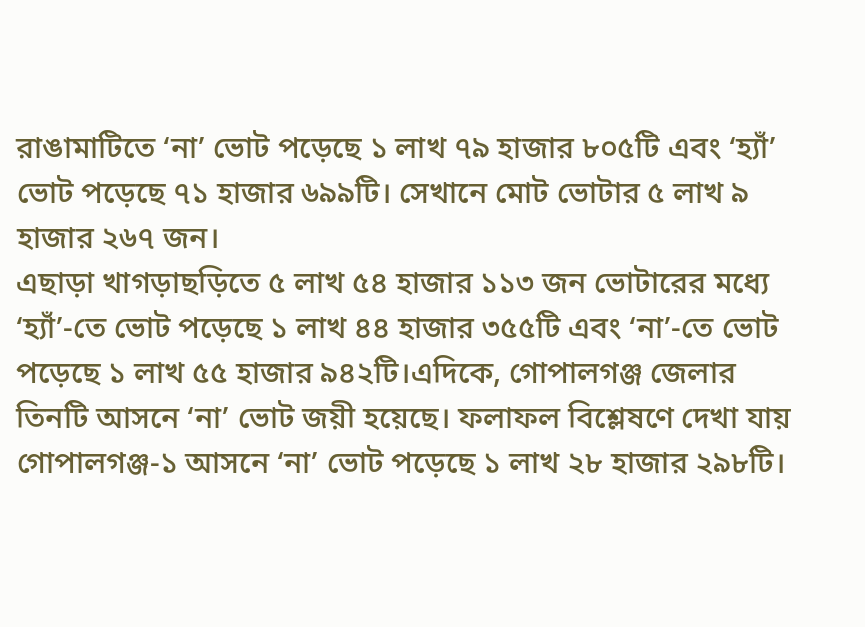রাঙামাটিতে ‘না’ ভোট পড়েছে ১ লাখ ৭৯ হাজার ৮০৫টি এবং ‘হ্যাঁ’ ভোট পড়েছে ৭১ হাজার ৬৯৯টি। সেখানে মোট ভোটার ৫ লাখ ৯ হাজার ২৬৭ জন।
এছাড়া খাগড়াছড়িতে ৫ লাখ ৫৪ হাজার ১১৩ জন ভোটারের মধ্যে ‘হ্যাঁ’-তে ভোট পড়েছে ১ লাখ ৪৪ হাজার ৩৫৫টি এবং ‘না’-তে ভোট পড়েছে ১ লাখ ৫৫ হাজার ৯৪২টি।এদিকে, গোপালগঞ্জ জেলার তিনটি আসনে ‘না’ ভোট জয়ী হয়েছে। ফলাফল বিশ্লেষণে দেখা যায় গোপালগঞ্জ-১ আসনে ‘না’ ভোট পড়েছে ১ লাখ ২৮ হাজার ২৯৮টি।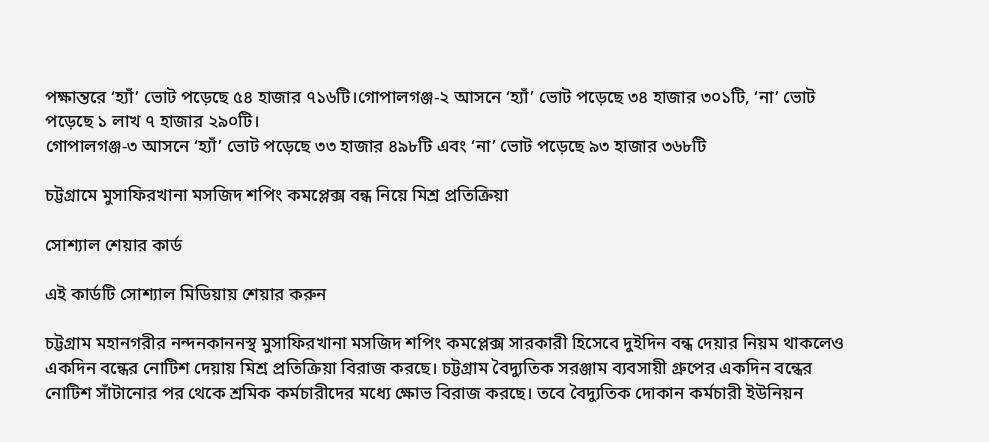পক্ষান্তরে ‘হ্যাঁ’ ভোট পড়েছে ৫৪ হাজার ৭১৬টি।গোপালগঞ্জ-২ আসনে ‘হ্যাঁ’ ভোট পড়েছে ৩৪ হাজার ৩০১টি, ‘না’ ভোট পড়েছে ১ লাখ ৭ হাজার ২৯০টি।
গোপালগঞ্জ-৩ আসনে ‘হ্যাঁ’ ভোট পড়েছে ৩৩ হাজার ৪৯৮টি এবং ‘না’ ভোট পড়েছে ৯৩ হাজার ৩৬৮টি

চট্টগ্রামে মুসাফিরখানা মসজিদ শপিং কমপ্লেক্স বন্ধ নিয়ে মিশ্র প্রতিক্রিয়া

সোশ্যাল শেয়ার কার্ড

এই কার্ডটি সোশ্যাল মিডিয়ায় শেয়ার করুন

চট্টগ্রাম মহানগরীর নন্দনকাননস্থ মুসাফিরখানা মসজিদ শপিং কমপ্লেক্স সারকারী হিসেবে দুইদিন বন্ধ দেয়ার নিয়ম থাকলেও একদিন বন্ধের নোটিশ দেয়ায় মিশ্র প্রতিক্রিয়া বিরাজ করছে। চট্টগ্রাম বৈদ্যুতিক সরঞ্জাম ব্যবসায়ী গ্রুপের একদিন বন্ধের নোটিশ সাঁটানোর পর থেকে শ্রমিক কর্মচারীদের মধ্যে ক্ষোভ বিরাজ করছে। তবে বৈদ্যুতিক দোকান কর্মচারী ইউনিয়ন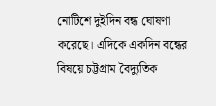নোটিশে দুইদিন বন্ধ ঘোষণা করেছে। এদিকে একদিন বন্ধের বিষয়ে চট্টগ্রাম বৈদ্যুতিক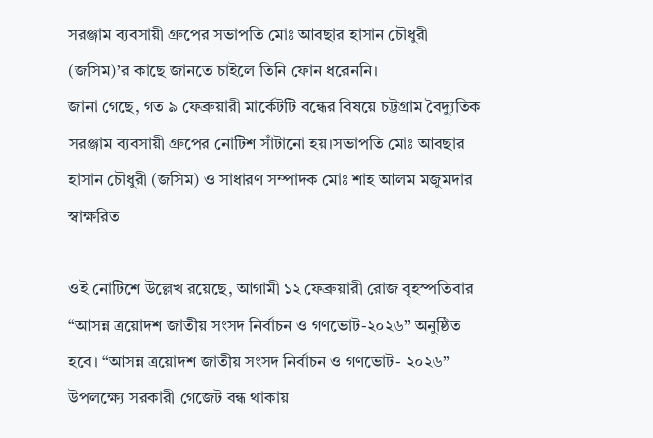সরঞ্জাম ব্যবসায়ী গ্রুপের সভাপতি মোঃ আবছার হাসান চৌধুরী (জসিম)’র কাছে জানতে চাইলে তিনি ফোন ধরেননি।
জানা গেছে, গত ৯ ফেব্রুয়ারী মার্কেটটি বন্ধের বিষয়ে চট্টগ্রাম বৈদ্যুতিক সরঞ্জাম ব্যবসায়ী গ্রুপের নোটিশ সাঁটানো হয়।সভাপতি মোঃ আবছার হাসান চৌধুরী (জসিম) ও সাধারণ সম্পাদক মোঃ শাহ আলম মজুমদার স্বাক্ষরিত

ওই নোটিশে উল্লেখ রয়েছে, আগামী ১২ ফেব্রুয়ারী রোজ বৃহস্পতিবার “আসন্ন ত্রয়োদশ জাতীয় সংসদ নির্বাচন ও গণভোট-২০২৬” অনুষ্ঠিত হবে। “আসন্ন ত্রয়োদশ জাতীয় সংসদ নির্বাচন ও গণভোট- ২০২৬” উপলক্ষ্যে সরকারী গেজেট বন্ধ থাকায়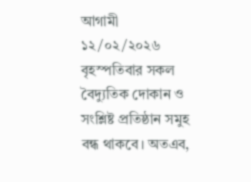আগামী ১২/০২/২০২৬ বৃহস্পতিবার সকল বৈদ্যুতিক দোকান ও সংশ্লিষ্ট প্রতিষ্ঠান সমুহ বন্ধ থাকবে। অতএব,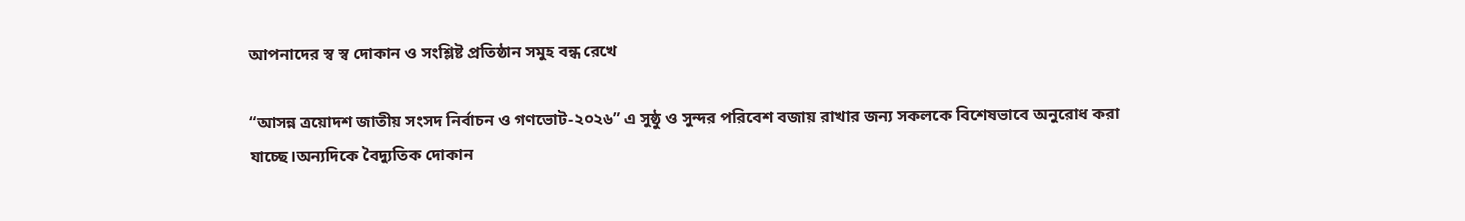আপনাদের স্ব স্ব দোকান ও সংশ্লিষ্ট প্রতিষ্ঠান সমুহ বন্ধ রেখে

“আসন্ন ত্রয়োদশ জাতীয় সংসদ নির্বাচন ও গণভোট-২০২৬” এ সুষ্ঠু ও সুন্দর পরিবেশ বজায় রাখার জন্য সকলকে বিশেষভাবে অনুরোধ করা যাচ্ছে।অন্যদিকে বৈদ্যুতিক দোকান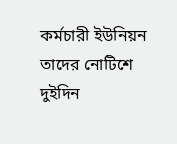কর্মচারী ইউনিয়ন তাদের নোটিশে দুইদিন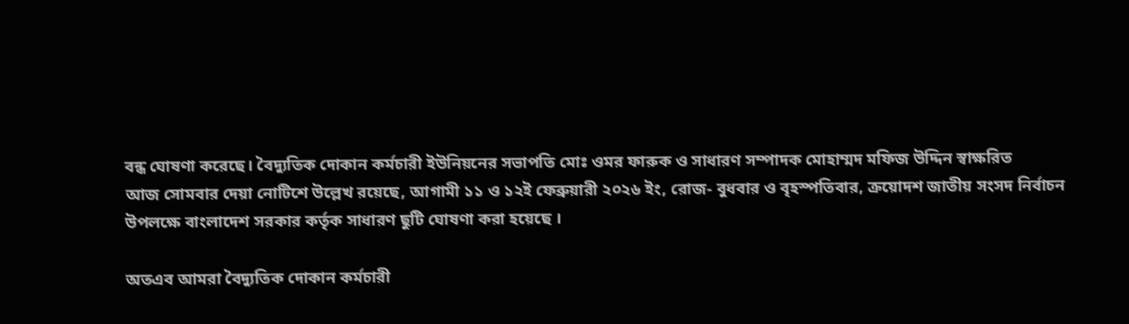বন্ধ ঘোষণা করেছে। বৈদ্যুতিক দোকান কর্মচারী ইউনিয়নের সভাপতি মোঃ ওমর ফারুক ও সাধারণ সম্পাদক মোহাম্মদ মফিজ উদ্দিন স্বাক্ষরিত
আজ সোমবার দেয়া নোটিশে উল্লেখ রয়েছে, আগামী ১১ ও ১২ই ফেব্রুয়ারী ২০২৬ ইং, রোজ- বুধবার ও বৃহস্পতিবার, ক্রয়োদশ জাতীয় সংসদ নির্বাচন উপলক্ষে বাংলাদেশ সরকার কর্তৃক সাধারণ ছুটি ঘোষণা করা হয়েছে ।

অতএব আমরা বৈদ্যুতিক দোকান কর্মচারী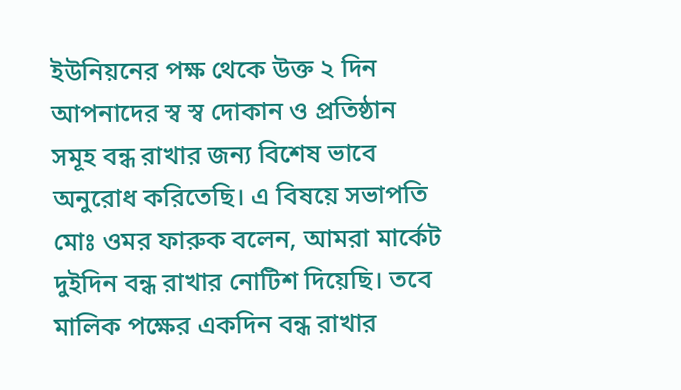ইউনিয়নের পক্ষ থেকে উক্ত ২ দিন আপনাদের স্ব স্ব দোকান ও প্রতিষ্ঠান সমূহ বন্ধ রাখার জন্য বিশেষ ভাবে অনুরোধ করিতেছি। এ বিষয়ে সভাপতি মোঃ ওমর ফারুক বলেন, আমরা মার্কেট দুইদিন বন্ধ রাখার নোটিশ দিয়েছি। তবে মালিক পক্ষের একদিন বন্ধ রাখার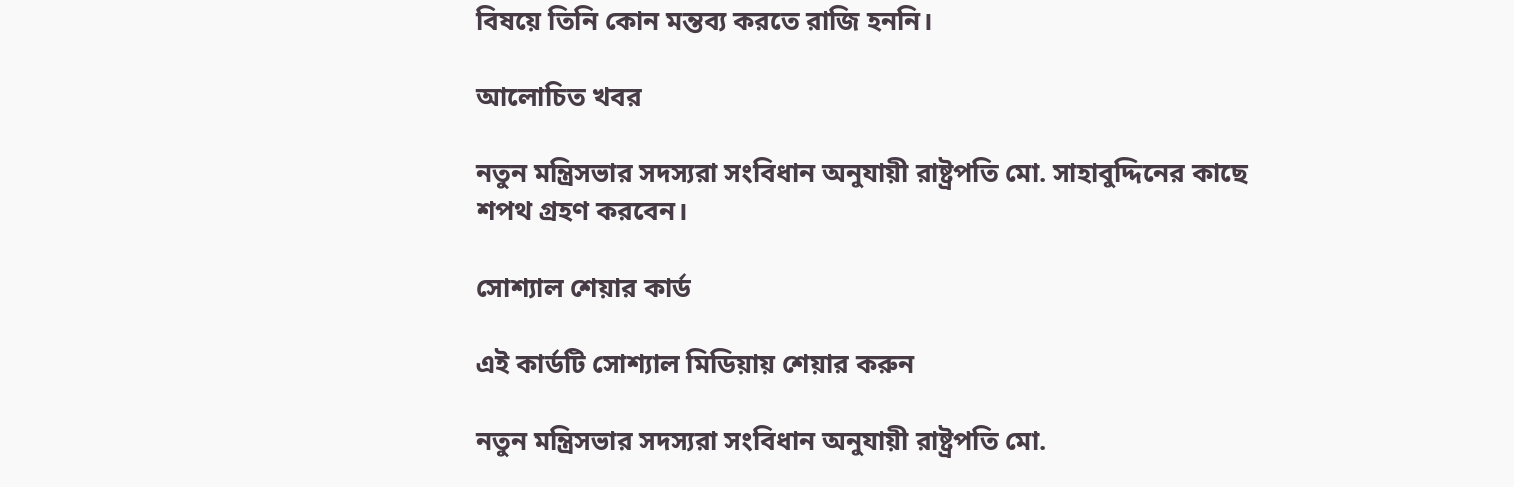বিষয়ে তিনি কোন মন্তব্য করতে রাজি হননি।

আলোচিত খবর

নতুন মন্ত্রিসভার সদস্যরা সংবিধান অনুযায়ী রাষ্ট্রপতি মো. সাহাবুদ্দিনের কাছে শপথ গ্রহণ করবেন।

সোশ্যাল শেয়ার কার্ড

এই কার্ডটি সোশ্যাল মিডিয়ায় শেয়ার করুন

নতুন মন্ত্রিসভার সদস্যরা সংবিধান অনুযায়ী রাষ্ট্রপতি মো.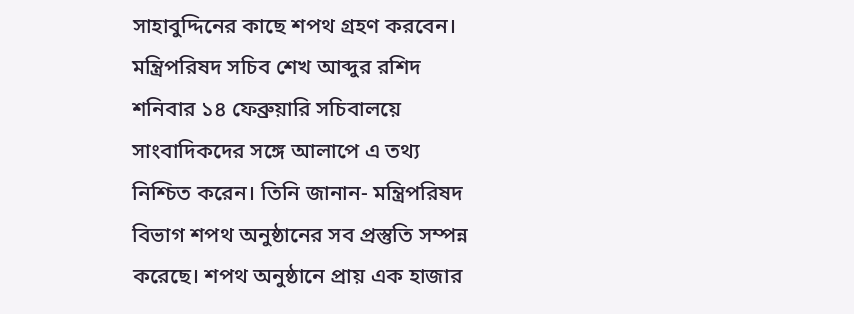সাহাবুদ্দিনের কাছে শপথ গ্রহণ করবেন। মন্ত্রিপরিষদ সচিব শেখ আব্দুর রশিদ শনিবার ১৪ ফেব্রুয়ারি সচিবালয়ে সাংবাদিকদের সঙ্গে আলাপে এ তথ্য নিশ্চিত করেন। তিনি জানান- মন্ত্রিপরিষদ বিভাগ শপথ অনুষ্ঠানের সব প্রস্তুতি সম্পন্ন করেছে। শপথ অনুষ্ঠানে প্রায় এক হাজার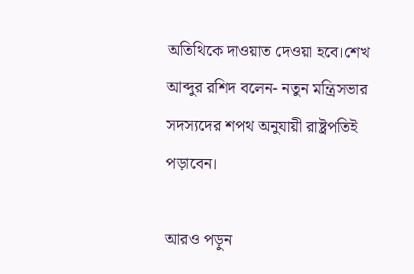অতিথিকে দাওয়াত দেওয়া হবে।শেখ আব্দুর রশিদ বলেন- নতুন মন্ত্রিসভার সদস্যদের শপথ অনুযায়ী রাষ্ট্রপতিই পড়াবেন।

আরও পড়ুন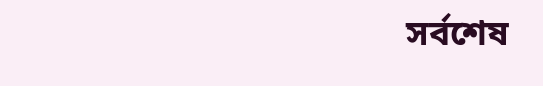সর্বশেষ